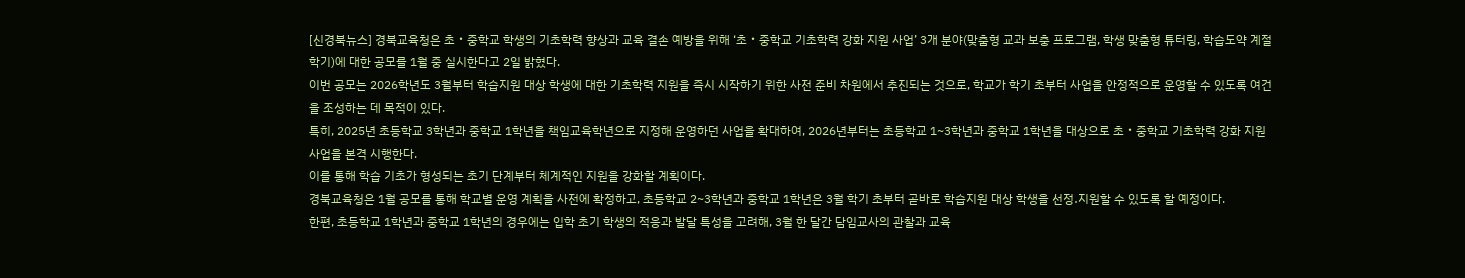[신경북뉴스] 경북교육청은 초‧중학교 학생의 기초학력 향상과 교육 결손 예방을 위해 ‘초‧중학교 기초학력 강화 지원 사업’ 3개 분야(맞춤형 교과 보충 프로그램, 학생 맞춤형 튜터링, 학습도약 계절학기)에 대한 공모를 1월 중 실시한다고 2일 밝혔다.
이번 공모는 2026학년도 3월부터 학습지원 대상 학생에 대한 기초학력 지원을 즉시 시작하기 위한 사전 준비 차원에서 추진되는 것으로, 학교가 학기 초부터 사업을 안정적으로 운영할 수 있도록 여건을 조성하는 데 목적이 있다.
특히, 2025년 초등학교 3학년과 중학교 1학년을 책임교육학년으로 지정해 운영하던 사업을 확대하여, 2026년부터는 초등학교 1~3학년과 중학교 1학년을 대상으로 초‧중학교 기초학력 강화 지원 사업을 본격 시행한다.
이를 통해 학습 기초가 형성되는 초기 단계부터 체계적인 지원을 강화할 계획이다.
경북교육청은 1월 공모를 통해 학교별 운영 계획을 사전에 확정하고, 초등학교 2~3학년과 중학교 1학년은 3월 학기 초부터 곧바로 학습지원 대상 학생을 선정․지원할 수 있도록 할 예정이다.
한편, 초등학교 1학년과 중학교 1학년의 경우에는 입학 초기 학생의 적응과 발달 특성을 고려해, 3월 한 달간 담임교사의 관찰과 교육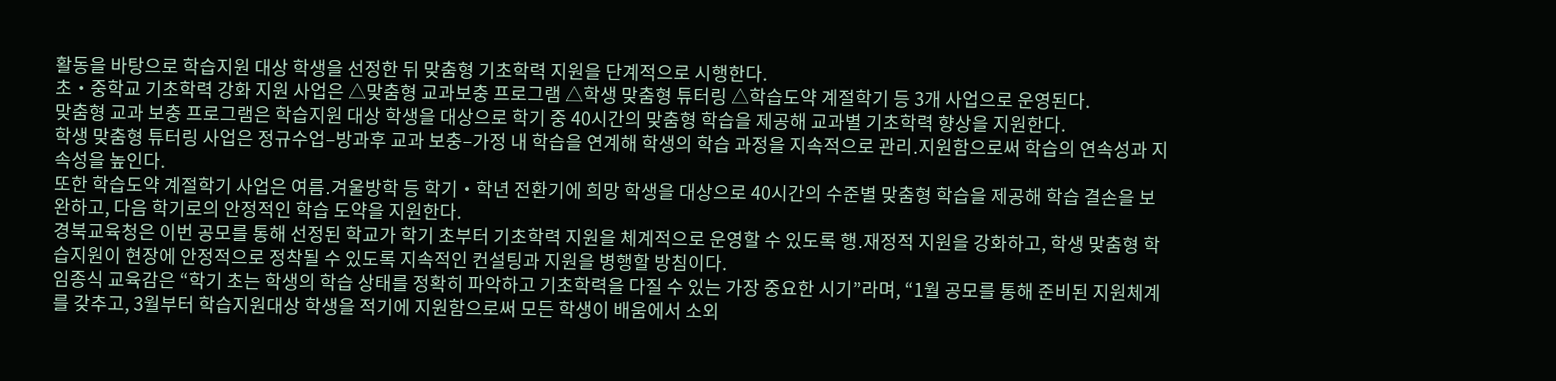활동을 바탕으로 학습지원 대상 학생을 선정한 뒤 맞춤형 기초학력 지원을 단계적으로 시행한다.
초‧중학교 기초학력 강화 지원 사업은 △맞춤형 교과보충 프로그램 △학생 맞춤형 튜터링 △학습도약 계절학기 등 3개 사업으로 운영된다.
맞춤형 교과 보충 프로그램은 학습지원 대상 학생을 대상으로 학기 중 40시간의 맞춤형 학습을 제공해 교과별 기초학력 향상을 지원한다.
학생 맞춤형 튜터링 사업은 정규수업–방과후 교과 보충–가정 내 학습을 연계해 학생의 학습 과정을 지속적으로 관리․지원함으로써 학습의 연속성과 지속성을 높인다.
또한 학습도약 계절학기 사업은 여름․겨울방학 등 학기‧학년 전환기에 희망 학생을 대상으로 40시간의 수준별 맞춤형 학습을 제공해 학습 결손을 보완하고, 다음 학기로의 안정적인 학습 도약을 지원한다.
경북교육청은 이번 공모를 통해 선정된 학교가 학기 초부터 기초학력 지원을 체계적으로 운영할 수 있도록 행․재정적 지원을 강화하고, 학생 맞춤형 학습지원이 현장에 안정적으로 정착될 수 있도록 지속적인 컨설팅과 지원을 병행할 방침이다.
임종식 교육감은 “학기 초는 학생의 학습 상태를 정확히 파악하고 기초학력을 다질 수 있는 가장 중요한 시기”라며, “1월 공모를 통해 준비된 지원체계를 갖추고, 3월부터 학습지원대상 학생을 적기에 지원함으로써 모든 학생이 배움에서 소외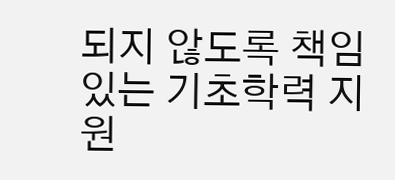되지 않도록 책임 있는 기초학력 지원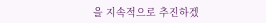을 지속적으로 추진하겠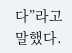다”라고 말했다.